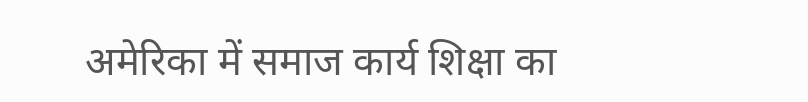अमेरिका में समाज कार्य शिक्षा का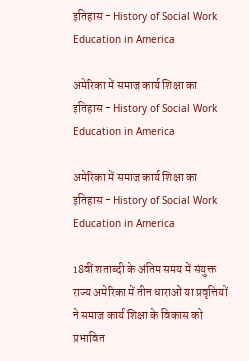इतिहास - History of Social Work Education in America

अमेरिका में समाज कार्य शिक्षा का इतिहास - History of Social Work Education in America

अमेरिका में समाज कार्य शिक्षा का इतिहास - History of Social Work Education in America

18वीं शताब्दी के अंतिम समय में संयुक्त राज्य अमेरिका में तीन धाराओं या प्रवृत्तियों ने समाज कार्य शिक्षा के विकास को प्रभावित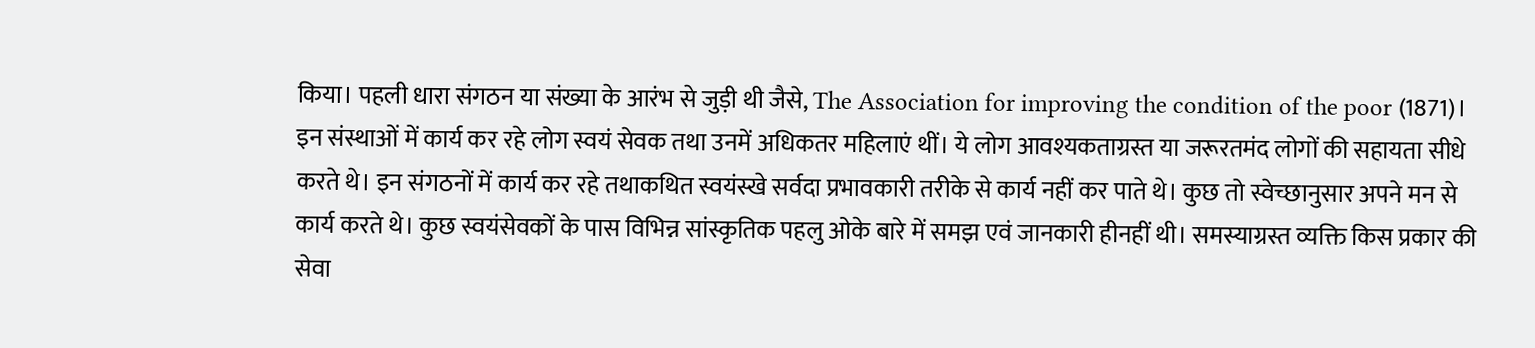किया। पहली धारा संगठन या संख्या के आरंभ से जुड़ी थी जैसे, The Association for improving the condition of the poor (1871)। इन संस्थाओं में कार्य कर रहे लोग स्वयं सेवक तथा उनमें अधिकतर महिलाएं थीं। ये लोग आवश्यकताग्रस्त या जरूरतमंद लोगों की सहायता सीधे करते थे। इन संगठनों में कार्य कर रहे तथाकथित स्वयंस्खे सर्वदा प्रभावकारी तरीके से कार्य नहीं कर पाते थे। कुछ तो स्वेच्छानुसार अपने मन से कार्य करते थे। कुछ स्वयंसेवकों के पास विभिन्न सांस्कृतिक पहलु ओके बारे में समझ एवं जानकारी हीनहीं थी। समस्याग्रस्त व्यक्ति किस प्रकार की सेवा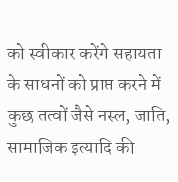को स्वीकार करेंगे सहायता के साधनों को प्राप्त करने में कुछ तत्वों जैसे नस्ल, जाति, सामाजिक इत्यादि की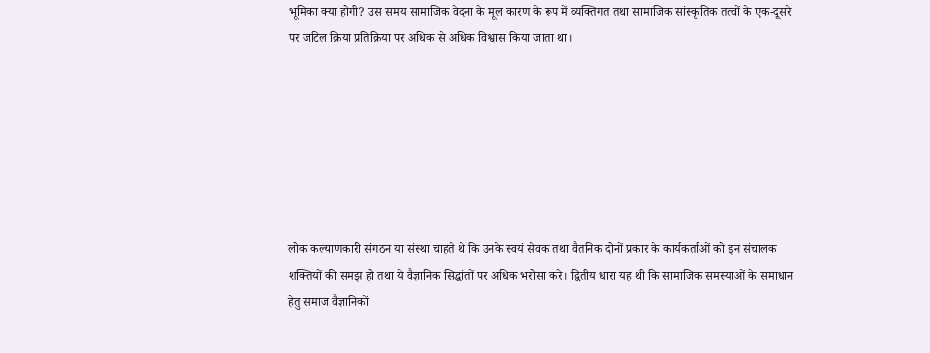भूमिका क्या होगी? उस समय सामाजिक वेदना के मूल कारण के रूप में व्यक्तिगत तथा सामाजिक सांस्कृतिक तत्वों के एक-दूसरे पर जटिल क्रिया प्रतिक्रिया पर अधिक से अधिक विश्वास किया जाता था।







लोक कल्याणकारी संगठन या संस्था चाहते थे कि उनके स्वयं सेवक तथा वैतनिक दोनों प्रकार के कार्यकर्ताओं को इन संचालक शक्तियों की समझ हो तथा ये वैज्ञानिक सिद्धांतों पर अधिक भरोसा करे। द्वितीय धारा यह थी कि सामाजिक समस्याओं के समाधान हेतु समाज वैज्ञानिकों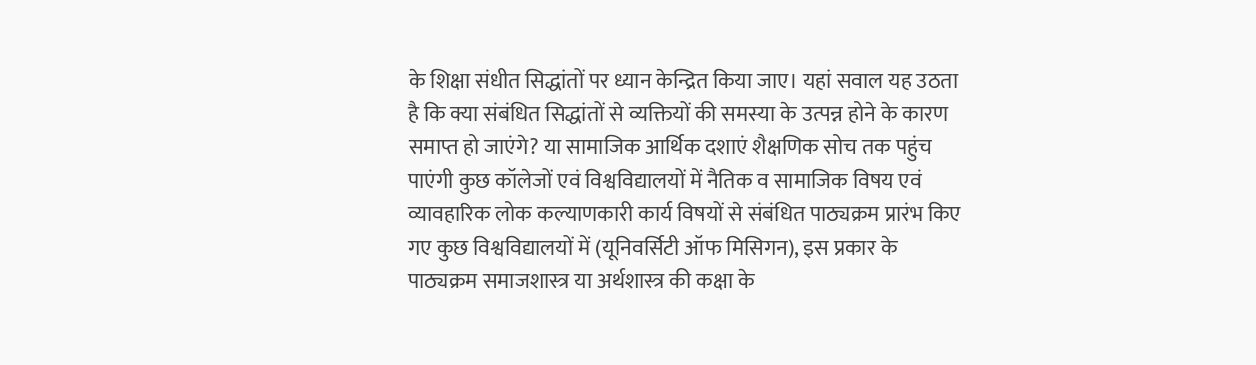के शिक्षा संधीत सिद्धांतों पर ध्यान केन्द्रित किया जाए। यहां सवाल यह उठता है कि क्या संबंधित सिद्धांतों से व्यक्तियों की समस्या के उत्पन्न होने के कारण समाप्त हो जाएंगे? या सामाजिक आर्थिक दशाएं शैक्षणिक सोच तक पहुंच पाएंगी कुछ कॉलेजों एवं विश्वविद्यालयों में नैतिक व सामाजिक विषय एवं व्यावहारिक लोक कल्याणकारी कार्य विषयों से संबंधित पाठ्यक्रम प्रारंभ किए गए कुछ विश्वविद्यालयों में (यूनिवर्सिटी ऑफ मिसिगन), इस प्रकार के पाठ्यक्रम समाजशास्त्र या अर्थशास्त्र की कक्षा के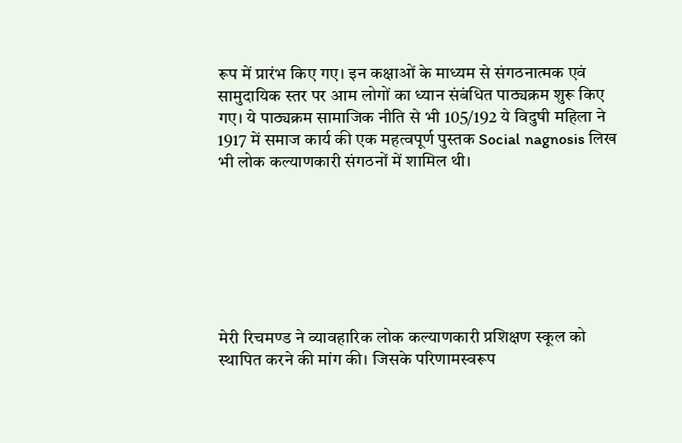रूप में प्रारंभ किए गए। इन कक्षाओं के माध्यम से संगठनात्मक एवं सामुदायिक स्तर पर आम लोगों का ध्यान संबंधित पाठ्यक्रम शुरू किए गए। ये पाठ्यक्रम सामाजिक नीति से भी 105/192 ये विदुषी महिला ने 1917 में समाज कार्य की एक महत्वपूर्ण पुस्तक Social nagnosis लिख भी लोक कल्याणकारी संगठनों में शामिल थी।







मेरी रिचमण्ड ने व्यावहारिक लोक कल्याणकारी प्रशिक्षण स्कूल को स्थापित करने की मांग की। जिसके परिणामस्वरूप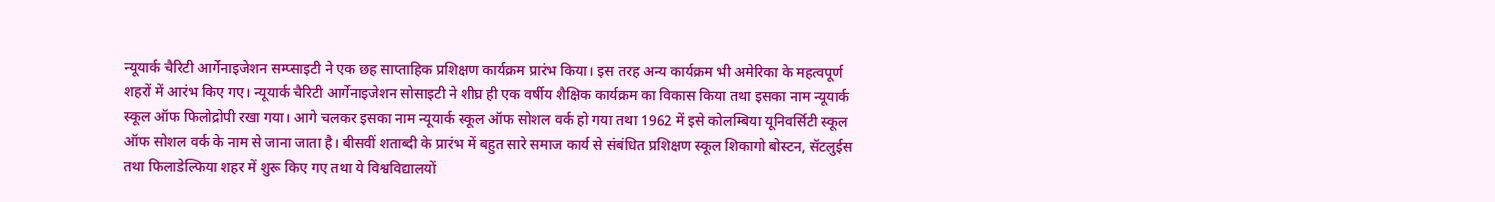न्यूयार्क चैरिटी आर्गेनाइजेशन सम्प्साइटी ने एक छह साप्ताहिक प्रशिक्षण कार्यक्रम प्रारंभ किया। इस तरह अन्य कार्यक्रम भी अमेरिका के महत्वपूर्ण शहरों में आरंभ किए गए। न्यूयार्क चैरिटी आर्गेनाइजेशन सोसाइटी ने शीघ्र ही एक वर्षीय शैक्षिक कार्यक्रम का विकास किया तथा इसका नाम न्यूयार्क स्कूल ऑफ फिलोद्रोपी रखा गया। आगे चलकर इसका नाम न्यूयार्क स्कूल ऑफ सोशल वर्क हो गया तथा 1962 में इसे कोलम्बिया यूनिवर्सिटी स्कूल ऑफ सोशल वर्क के नाम से जाना जाता है। बीसवीं शताब्दी के प्रारंभ में बहुत सारे समाज कार्य से संबंधित प्रशिक्षण स्कूल शिकागो बोस्टन, सॅटलुईस तथा फिलाडेल्फिया शहर में शुरू किए गए तथा ये विश्वविद्यालयों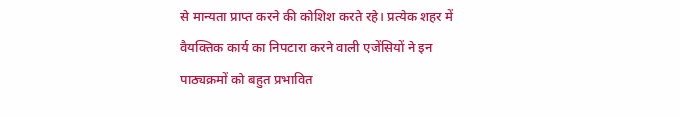से मान्यता प्राप्त करने की कोशिश करते रहे। प्रत्येक शहर में वैयक्तिक कार्य का निपटारा करने वाली एजेंसियों ने इन पाठ्यक्रमों को बहुत प्रभावित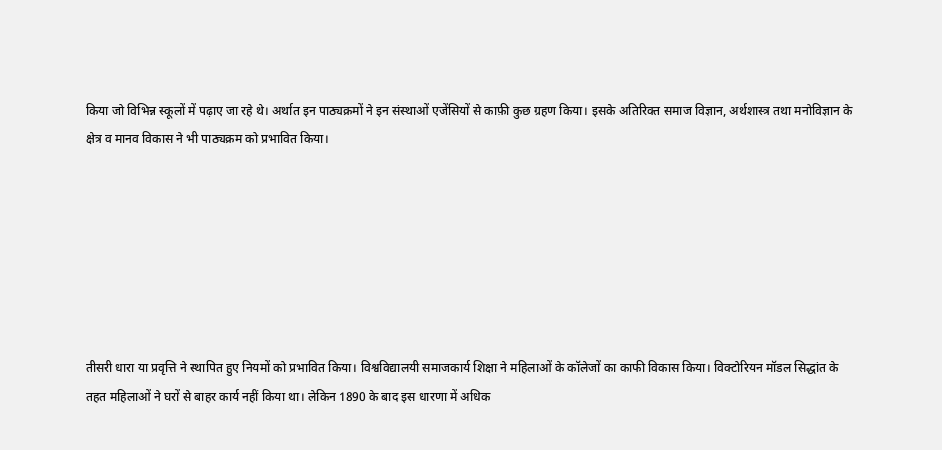किया जो विभिन्न स्कूलों में पढ़ाए जा रहे थे। अर्थात इन पाठ्यक्रमों ने इन संस्थाओं एजेंसियों से काफ़ी कुछ ग्रहण किया। इसके अतिरिक्त समाज विज्ञान, अर्थशास्त्र तथा मनोविज्ञान के क्षेत्र व मानव विकास ने भी पाठ्यक्रम को प्रभावित किया।







तीसरी धारा या प्रवृत्ति ने स्थापित हुए नियमों को प्रभावित किया। विश्वविद्यालयी समाजकार्य शिक्षा ने महिलाओं के कॉलेजों का काफी विकास किया। विक्टोरियन मॉडल सिद्धांत के तहत महिलाओं ने घरों से बाहर कार्य नहीं किया था। लेकिन 1890 के बाद इस धारणा में अधिक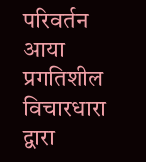परिवर्तन आया प्रगतिशील विचारधारा द्वारा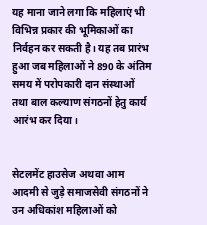यह माना जाने लगा कि महिलाएं भी विभिन्न प्रकार की भूमिकाओं का निर्वहन कर सकती है। यह तब प्रारंभ हुआ जब महिलाओं ने 890 के अंतिम समय में परोपकारी दान संस्थाओं तथा बाल कल्याण संगठनों हेतु कार्य आरंभ कर दिया।


सेटलमेंट हाउसेज अथवा आम आदमी से जुड़े समाजसेवी संगठनों ने उन अधिकांश महिलाओं को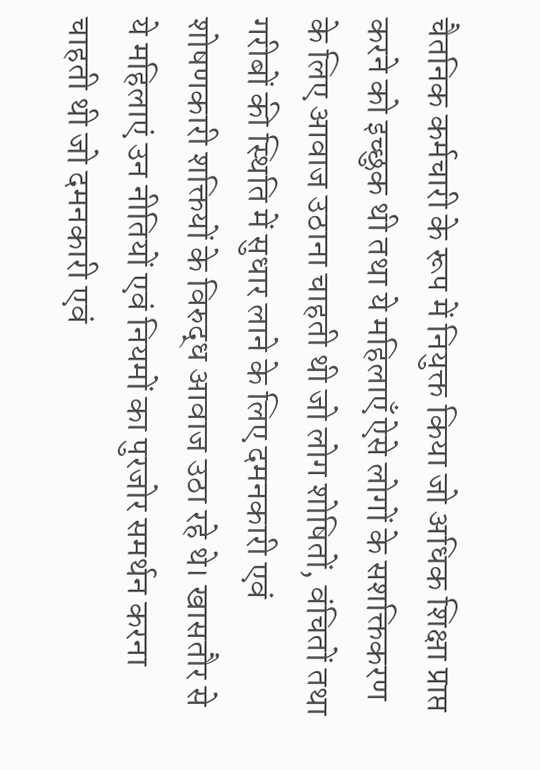चैतनिक कर्मचारी के रूप में नियुक्त किया जो अधिक शिक्षा प्राप्त करने को इच्छुक थी तथा ये महिलाएँ ऐसे लोगों के सशक्तिकरण के लिए आवाज उठाना चाहती थी जो लोग शोषितों, वंचितों तथा गरीबों की स्थिति में सुधार लाने के लिए दमनकारी एवं शोषणकारी शक्तियों के विरुद्ध आवाज उठा रहे थे। खासतौर से ये महिलाएं उन नीतियों एवं नियमों का पुरजोर समर्थन करना चाहती थी जो दमनकारी एवं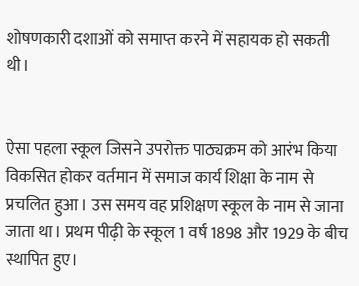शोषणकारी दशाओं को समाप्त करने में सहायक हो सकती थी।


ऐसा पहला स्कूल जिसने उपरोक्त पाठ्यक्रम को आरंभ किया विकसित होकर वर्तमान में समाज कार्य शिक्षा के नाम से प्रचलित हुआ। उस समय वह प्रशिक्षण स्कूल के नाम से जाना जाता था। प्रथम पीढ़ी के स्कूल 1 वर्ष 1898 और 1929 के बीच स्थापित हुए।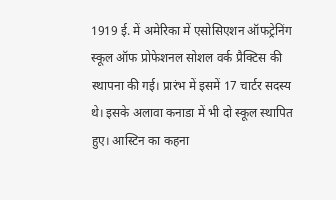1919 ई. में अमेरिका में एसोसिएशन ऑफट्रेनिंग स्कूल ऑफ प्रोफेशनल सोशल वर्क प्रैक्टिस की स्थापना की गई। प्रारंभ में इसमें 17 चार्टर सदस्य थे। इसके अलावा कनाडा में भी दो स्कूल स्थापित हुए। आस्टिन का कहना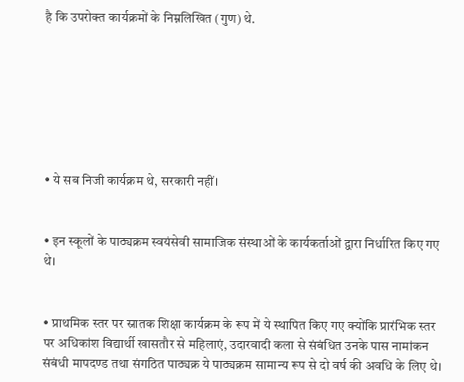है कि उपरोक्त कार्यक्रमों के निम्नलिखित (गुण) थे.







• ये सब निजी कार्यक्रम थे, सरकारी नहीं।


• इन स्कूलों के पाठ्यक्रम स्वयंसेवी सामाजिक संस्थाओं के कार्यकर्ताओं द्वारा निर्धारित किए गए थे।


• प्राथमिक स्तर पर स्नातक शिक्षा कार्यक्रम के रूप में ये स्थापित किए गए क्योंकि प्रारंभिक स्तर पर अधिकांश विद्यार्थी खासतौर से महिलाएं, उदारवादी कला से संबंधित उनके पास नामांकन संबंधी मापदण्ड तथा संगठित पाठ्यक्र ये पाठ्यक्रम सामान्य रूप से दो वर्ष की अवधि के लिए थे।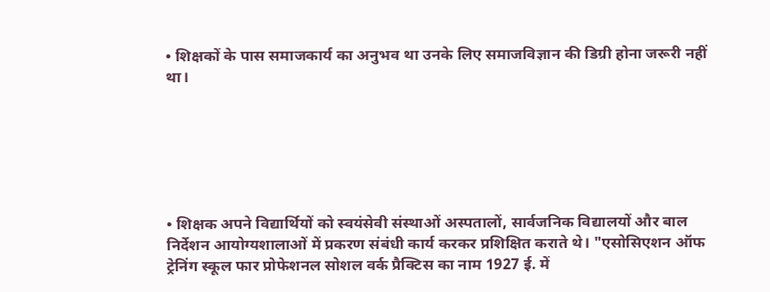• शिक्षकों के पास समाजकार्य का अनुभव था उनके लिए समाजविज्ञान की डिग्री होना जरूरी नहीं था।






• शिक्षक अपने विद्यार्थियों को स्वयंसेवी संस्थाओं अस्पतालों, सार्वजनिक विद्यालयों और बाल निर्देशन आयोग्यशालाओं में प्रकरण संबंधी कार्य करकर प्रशिक्षित कराते थे। "एसोसिएशन ऑफ ट्रेनिंग स्कूल फार प्रोफेशनल सोशल वर्क प्रैक्टिस का नाम 1927 ई. में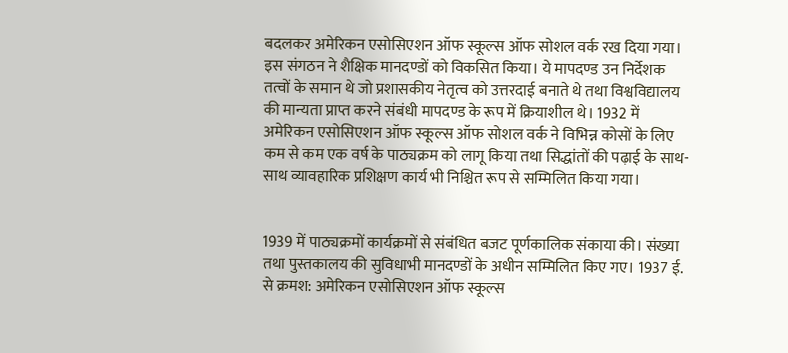बदलकर अमेरिकन एसोसिएशन ऑफ स्कूल्स ऑफ सोशल वर्क रख दिया गया। इस संगठन ने शैक्षिक मानदण्डों को विकसित किया। ये मापदण्ड उन निर्देशक तत्वों के समान थे जो प्रशासकीय नेतृत्व को उत्तरदाई बनाते थे तथा विश्वविद्यालय की मान्यता प्राप्त करने संबंधी मापदण्ड के रूप में क्रियाशील थे। 1932 में अमेरिकन एसोसिएशन ऑफ स्कूल्स ऑफ सोशल वर्क ने विभिन्न कोसों के लिए कम से कम एक वर्ष के पाठ्यक्रम को लागू किया तथा सिद्धांतों की पढ़ाई के साथ-साथ व्यावहारिक प्रशिक्षण कार्य भी निश्चित रूप से सम्मिलित किया गया।


1939 में पाठ्यक्रमों कार्यक्रमों से संबंधित बजट पूर्णकालिक संकाया की। संख्या तथा पुस्तकालय की सुविधाभी मानदण्डों के अधीन सम्मिलित किए गए। 1937 ई. से क्रमश: अमेरिकन एसोसिएशन ऑफ स्कूल्स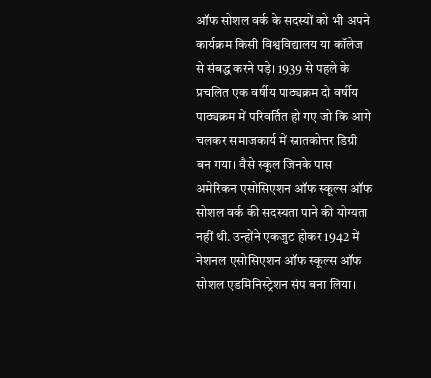ऑफ सोशल वर्क के सदस्यों को भी अपने कार्यक्रम किसी विश्वविद्यालय या कॉलेज से संबद्ध करने पड़े। 1939 से पहले के प्रचलित एक वर्षीय पाठ्यक्रम दो वर्षीय पाठ्यक्रम में परिवर्तित हो गए जो कि आगे चलकर समाजकार्य में स्नातकोत्तर डिग्री बन गया। वैसे स्कूल जिनके पास अमेरिकन एसोसिएशन ऑफ स्कूल्स ऑफ सोशल वर्क की सदस्यता पाने की योग्यता नहीं थी. उन्होंने एकजुट होकर 1942 में नेशनल एसोसिएशन ऑफ स्कूल्स ऑफ सोशल एडमिनिस्ट्रेशन संप बना लिया।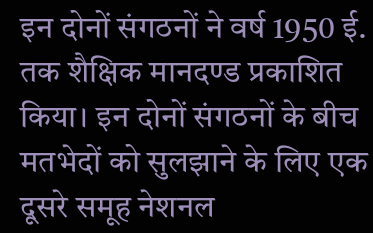इन दोनों संगठनों ने वर्ष 1950 ई. तक शैक्षिक मानदण्ड प्रकाशित किया। इन दोनों संगठनों के बीच मतभेदों को सुलझाने के लिए एक दूसरे समूह नेशनल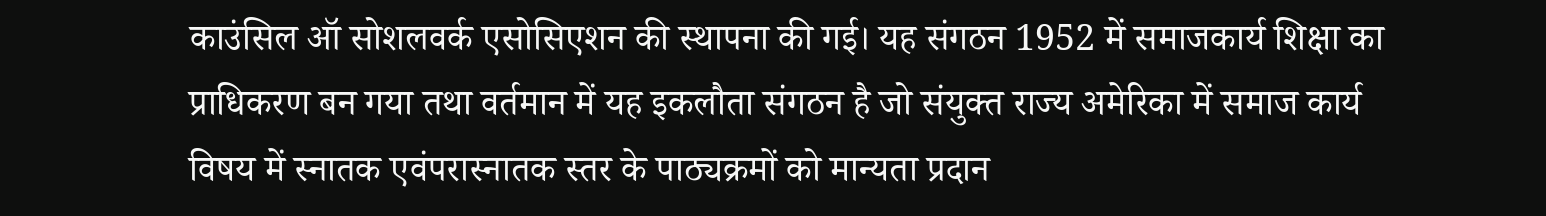काउंसिल ऑ सोशलवर्क एसोसिएशन की स्थापना की गई। यह संगठन 1952 में समाजकार्य शिक्षा का प्राधिकरण बन गया तथा वर्तमान में यह इकलौता संगठन है जो संयुक्त राज्य अमेरिका में समाज कार्य विषय में स्नातक एवंपरास्नातक स्तर के पाठ्यक्रमों को मान्यता प्रदान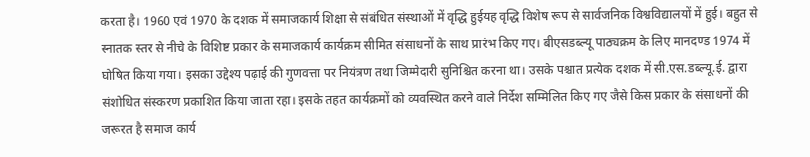करता है। 1960 एवं 1970 के दशक में समाजकार्य शिक्षा से संबंधित संस्थाओं में वृद्धि हुईयह वृद्धि विशेष रूप से सार्वजनिक विश्वविद्यालयों में हुई। बहुत से स्नातक स्तर से नीचे के विशिष्ट प्रकार के समाजकार्य कार्यक्रम सीमित संसाधनों के साथ प्रारंभ किए गए। बीएसडब्ल्यू पाठ्यक्रम के लिए मानदण्ड 1974 में घोषित किया गया। इसका उद्देश्य पढ़ाई की गुणवत्ता पर नियंत्रण तथा जिम्मेदारी सुनिश्चित करना था। उसके पश्चात प्रत्येक दशक में सी.एस.डब्ल्यू.ई. द्वारा संशोधित संस्करण प्रकाशित किया जाता रहा। इसके तहत कार्यक्रमों को व्यवस्थित करने वाले निर्देश सम्मिलित किए गए जैसे किस प्रकार के संसाधनों की जरूरत है समाज कार्य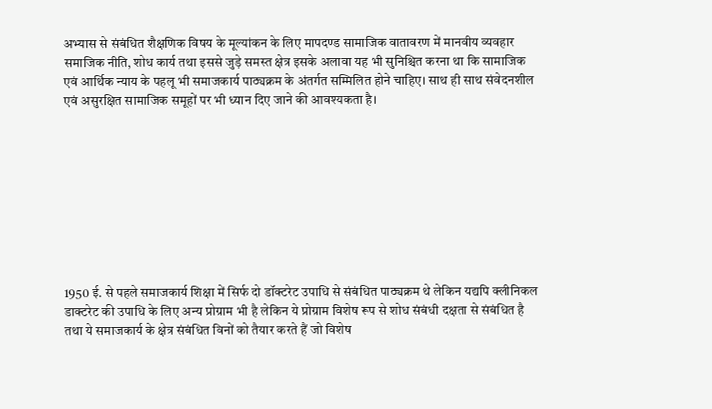अभ्यास से संबंधित शैक्षणिक विषय के मूल्यांकन के लिए मापदण्ड सामाजिक वातावरण में मानवीय व्यवहार समाजिक नीति, शोध कार्य तथा इससे जुड़े समस्त क्षेत्र इसके अलावा यह भी सुनिश्चित करना था कि सामाजिक एवं आर्थिक न्याय के पहलू भी समाजकार्य पाठ्यक्रम के अंतर्गत सम्मिलित होने चाहिए। साथ ही साथ संवेदनशील एवं असुरक्षित सामाजिक समूहों पर भी ध्यान दिए जाने की आवश्यकता है।









1950 ई. से पहले समाजकार्य शिक्षा में सिर्फ दो डॉक्टरेट उपाधि से संबंधित पाठ्यक्रम थे लेकिन यद्यपि क्लीनिकल डाक्टरेट की उपाधि के लिए अन्य प्रोग्राम भी है लेकिन ये प्रोग्राम विशेष रूप से शोध संबंधी दक्षता से संबंधित है तथा ये समाजकार्य के क्षेत्र संबंधित विनों को तैयार करते हैं जो विशेष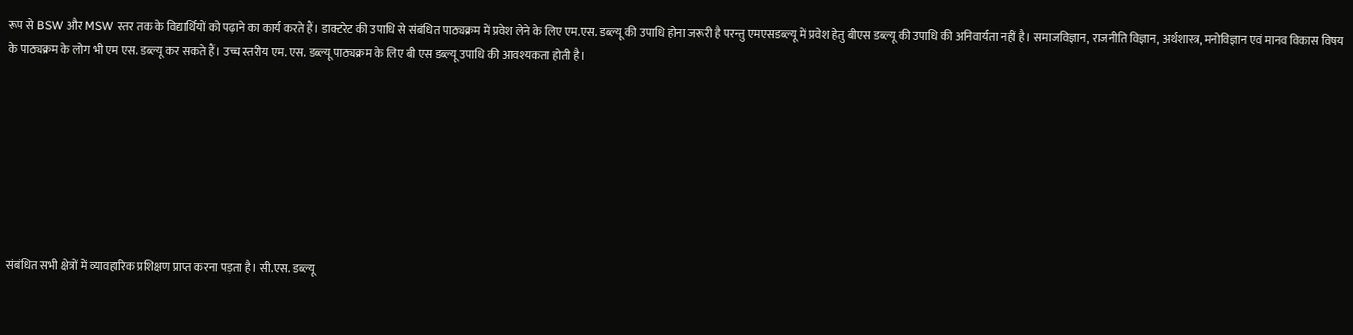रूप से BSW और MSW स्तर तक के विद्यार्थियों को पढ़ाने का कार्य करते हैं। डाक्टरेट की उपाधि से संबंधित पाठ्यक्रम में प्रवेश लेने के लिए एम.एस. डब्ल्यू की उपाधि होना जरूरी है परन्तु एमएसडब्ल्यू में प्रवेश हेतु बीएस डब्ल्यू की उपाधि की अनिवार्यता नहीं है। समाजविज्ञान, राजनीति विज्ञान, अर्थशास्त्र, मनोविज्ञान एवं मानव विकास विषय के पाठ्यक्रम के लोग भी एम एस. डब्ल्यू कर सकते हैं। उच्च स्तरीय एम. एस. डब्ल्यू पाठ्यक्रम के लिए बी एस डब्ल्यू उपाधि की आवश्यकता होती है।








संबंधित सभी क्षेत्रों में व्यावहारिक प्रशिक्षण प्राप्त करना पड़ता है। सी.एस. डब्ल्यू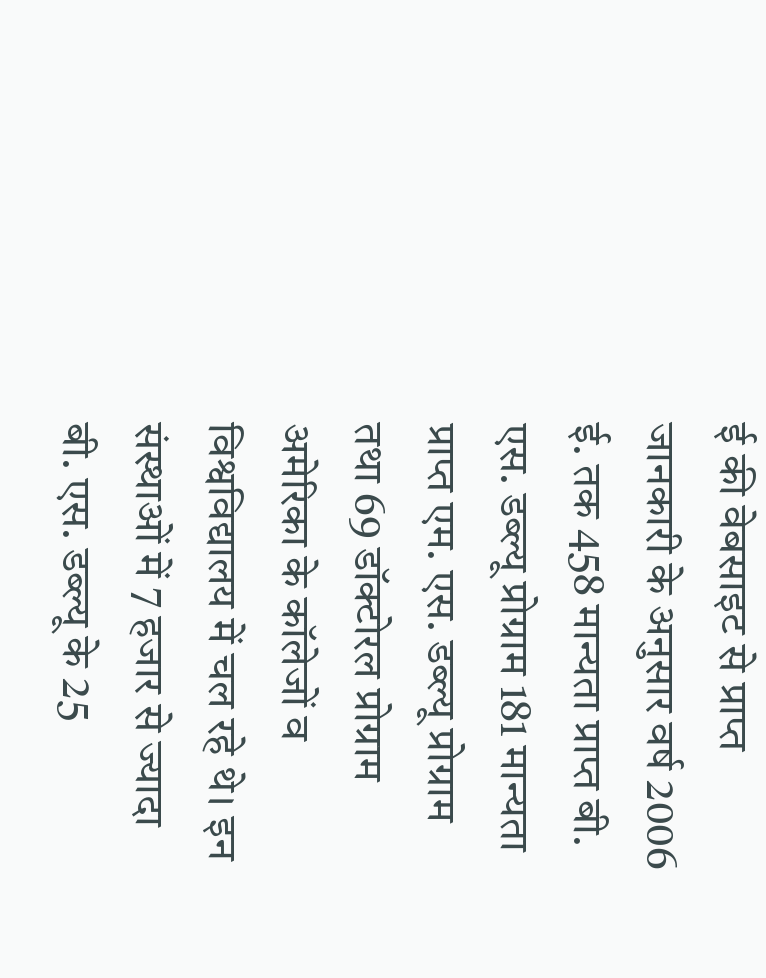ई की वेबसाइट से प्राप्त जानकारी के अनुसार वर्ष 2006 ई. तक 458 मान्यता प्राप्त बी. एस. डब्ल्यू प्रोग्राम 181 मान्यता प्राप्त एम. एस. डब्ल्यू प्रोग्राम तथा 69 डॉक्टोरल प्रोग्राम अमेरिका के कॉलेजों व विश्वविद्यालय में चल रहे थे। इन संस्थाओं में 7 हजार से ज्यादा बी. एस. डब्ल्यू के 25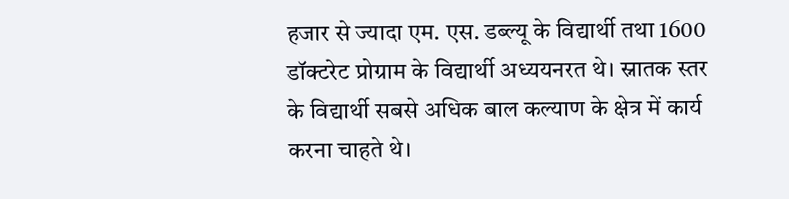हजार से ज्यादा एम. एस. डब्ल्यू के विद्यार्थी तथा 1600 डॉक्टरेट प्रोग्राम के विद्यार्थी अध्ययनरत थे। स्नातक स्तर के विद्यार्थी सबसे अधिक बाल कल्याण के क्षेत्र में कार्य करना चाहते थे।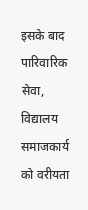इसके बाद पारिवारिक सेवा, विद्यालय समाजकार्य को वरीयता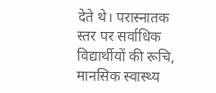देते थे। परास्नातक स्तर पर सर्वाधिक विद्यार्थीयों की रूचि, मानसिक स्वास्थ्य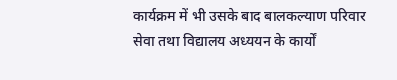कार्यक्रम में भी उसके बाद बालकल्याण परिवार सेवा तथा विद्यालय अध्ययन के कार्यों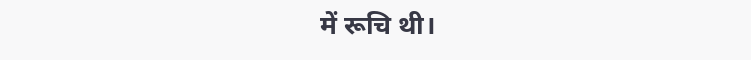में रूचि थी।